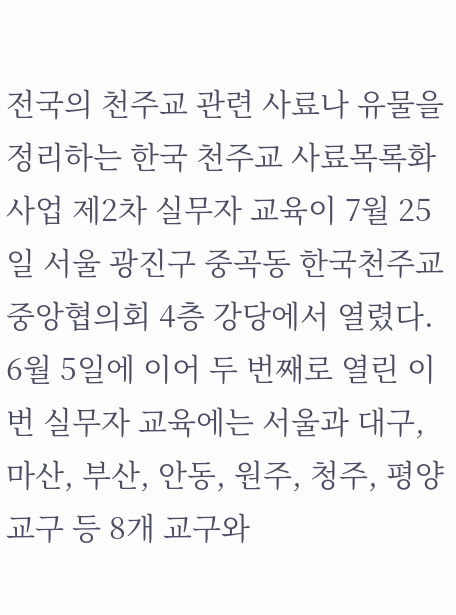전국의 천주교 관련 사료나 유물을 정리하는 한국 천주교 사료목록화사업 제2차 실무자 교육이 7월 25일 서울 광진구 중곡동 한국천주교중앙협의회 4층 강당에서 열렸다.
6월 5일에 이어 두 번째로 열린 이번 실무자 교육에는 서울과 대구, 마산, 부산, 안동, 원주, 청주, 평양교구 등 8개 교구와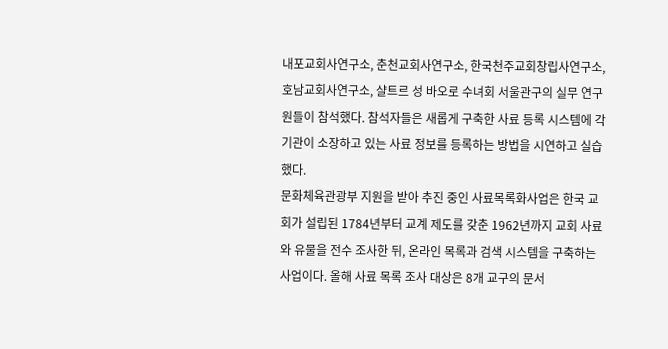내포교회사연구소, 춘천교회사연구소, 한국천주교회창립사연구소, 호남교회사연구소, 샬트르 성 바오로 수녀회 서울관구의 실무 연구원들이 참석했다. 참석자들은 새롭게 구축한 사료 등록 시스템에 각 기관이 소장하고 있는 사료 정보를 등록하는 방법을 시연하고 실습했다.
문화체육관광부 지원을 받아 추진 중인 사료목록화사업은 한국 교회가 설립된 1784년부터 교계 제도를 갖춘 1962년까지 교회 사료와 유물을 전수 조사한 뒤, 온라인 목록과 검색 시스템을 구축하는 사업이다. 올해 사료 목록 조사 대상은 8개 교구의 문서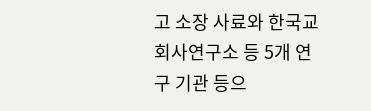고 소장 사료와 한국교회사연구소 등 5개 연구 기관 등으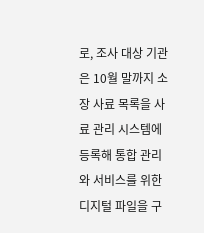로, 조사 대상 기관은 10월 말까지 소장 사료 목록을 사료 관리 시스템에 등록해 통합 관리와 서비스를 위한 디지털 파일을 구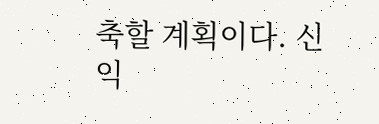축할 계획이다. 신익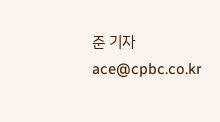준 기자 ace@cpbc.co.kr